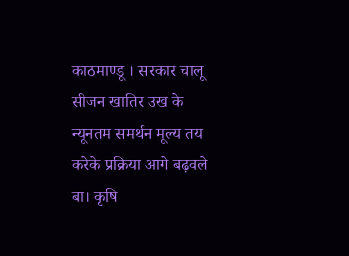काठमाण्डू । सरकार चालू सीजन खातिर उख के न्यूनतम समर्थन मूल्य तय करेके प्रक्रिया आगे बढ़वले बा। कृषि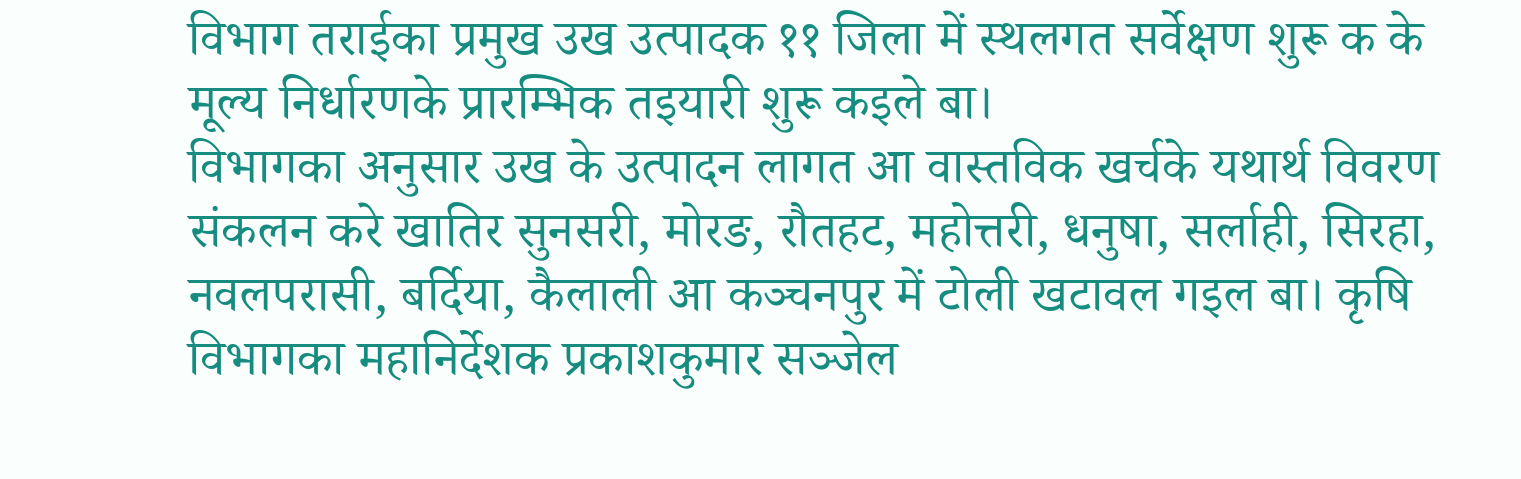विभाग तराईका प्रमुख उख उत्पादक ११ जिला में स्थलगत सर्वेक्षण शुरू क के मूल्य निर्धारणके प्रारम्भिक तइयारी शुरू कइले बा।
विभागका अनुसार उख के उत्पादन लागत आ वास्तविक खर्चके यथार्थ विवरण संकलन करे खातिर सुनसरी, मोरङ, रौतहट, महोत्तरी, धनुषा, सर्लाही, सिरहा, नवलपरासी, बर्दिया, कैलाली आ कञ्चनपुर में टोली खटावल गइल बा। कृषि विभागका महानिर्देशक प्रकाशकुमार सञ्जेल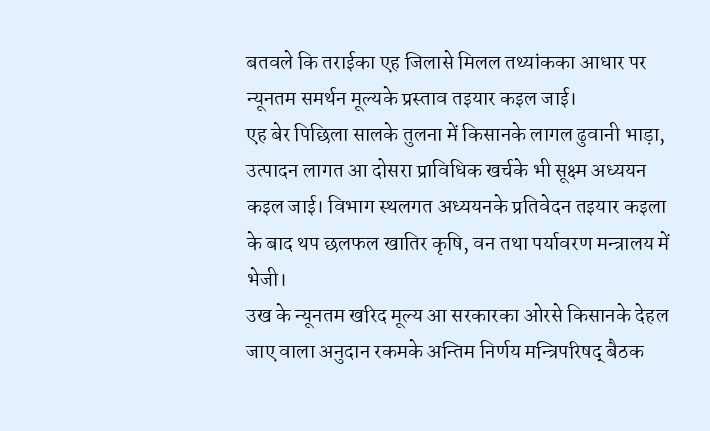बतवले कि तराईका एह जिलासे मिलल तथ्यांकका आधार पर न्यूनतम समर्थन मूल्यके प्रस्ताव तइयार कइल जाई।
एह बेर पिछिला सालके तुलना में किसानके लागल ढुवानी भाड़ा, उत्पादन लागत आ दोसरा प्राविधिक खर्चके भी सूक्ष्म अध्ययन कइल जाई। विभाग स्थलगत अध्ययनके प्रतिवेदन तइयार कइला के बाद थप छलफल खातिर कृषि, वन तथा पर्यावरण मन्त्रालय में भेजी।
उख के न्यूनतम खरिद मूल्य आ सरकारका ओरसे किसानके देहल जाए वाला अनुदान रकमके अन्तिम निर्णय मन्त्रिपरिषद् बैठक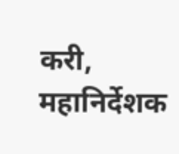करी, महानिर्देशक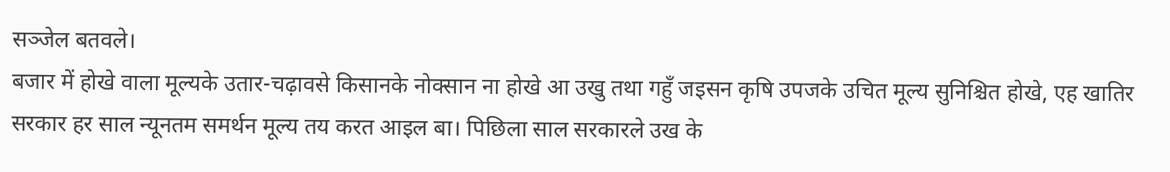सञ्जेल बतवले।
बजार में होखे वाला मूल्यके उतार-चढ़ावसे किसानके नोक्सान ना होखे आ उखु तथा गहुँ जइसन कृषि उपजके उचित मूल्य सुनिश्चित होखे, एह खातिर सरकार हर साल न्यूनतम समर्थन मूल्य तय करत आइल बा। पिछिला साल सरकारले उख के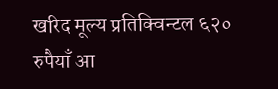खरिद मूल्य प्रतिक्विन्टल ६२० रुपैयाँ आ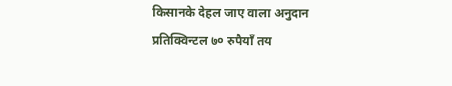किसानके देहल जाए वाला अनुदान प्रतिक्विन्टल ७० रुपैयाँ तय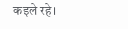कइले रहे।